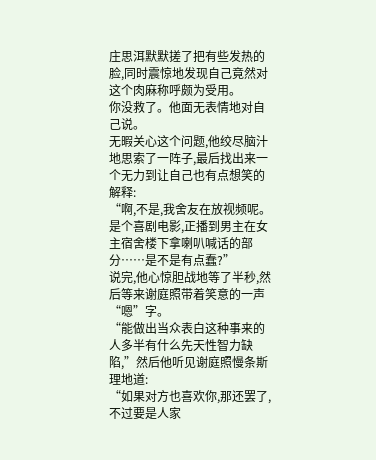庄思洱默默搓了把有些发热的脸,同时震惊地发现自己竟然对这个肉麻称呼颇为受用。
你没救了。他面无表情地对自己说。
无暇关心这个问题,他绞尽脑汁地思索了一阵子,最后找出来一个无力到让自己也有点想笑的解释:
“啊,不是,我舍友在放视频呢。是个喜剧电影,正播到男主在女主宿舍楼下拿喇叭喊话的部分……是不是有点蠢?”
说完,他心惊胆战地等了半秒,然后等来谢庭照带着笑意的一声“嗯”字。
“能做出当众表白这种事来的人多半有什么先天性智力缺陷,”然后他听见谢庭照慢条斯理地道:
“如果对方也喜欢你,那还罢了,不过要是人家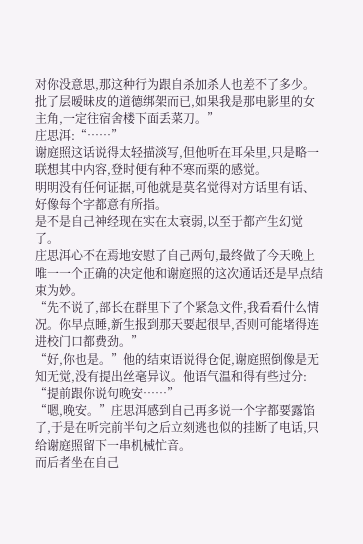对你没意思,那这种行为跟自杀加杀人也差不了多少。批了层暧昧皮的道德绑架而已,如果我是那电影里的女主角,一定往宿舍楼下面丢菜刀。”
庄思洱:“……”
谢庭照这话说得太轻描淡写,但他听在耳朵里,只是略一联想其中内容,登时便有种不寒而栗的感觉。
明明没有任何证据,可他就是莫名觉得对方话里有话、好像每个字都意有所指。
是不是自己神经现在实在太衰弱,以至于都产生幻觉了。
庄思洱心不在焉地安慰了自己两句,最终做了今天晚上唯一一个正确的决定他和谢庭照的这次通话还是早点结束为妙。
“先不说了,部长在群里下了个紧急文件,我看看什么情况。你早点睡,新生报到那天要起很早,否则可能堵得连进校门口都费劲。”
“好,你也是。”他的结束语说得仓促,谢庭照倒像是无知无觉,没有提出丝毫异议。他语气温和得有些过分:
“提前跟你说句晚安……”
“嗯,晚安。”庄思洱感到自己再多说一个字都要露馅了,于是在听完前半句之后立刻逃也似的挂断了电话,只给谢庭照留下一串机械忙音。
而后者坐在自己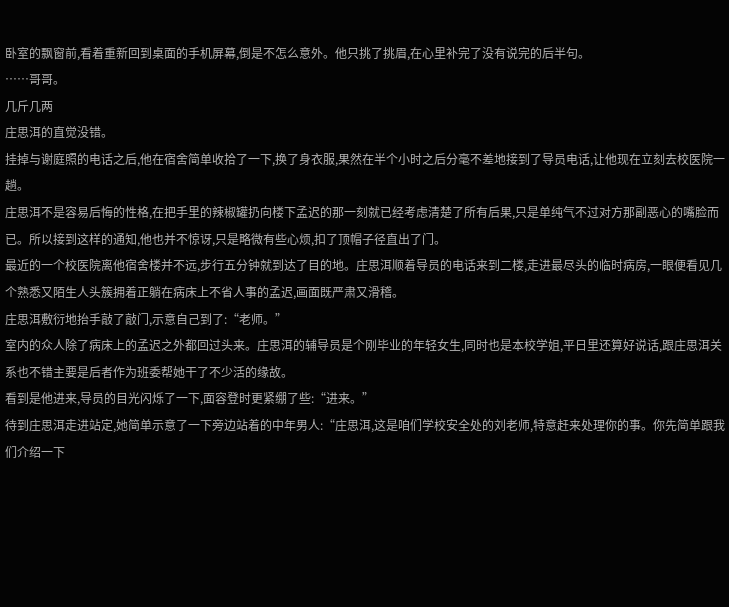卧室的飘窗前,看着重新回到桌面的手机屏幕,倒是不怎么意外。他只挑了挑眉,在心里补完了没有说完的后半句。
……哥哥。
几斤几两
庄思洱的直觉没错。
挂掉与谢庭照的电话之后,他在宿舍简单收拾了一下,换了身衣服,果然在半个小时之后分毫不差地接到了导员电话,让他现在立刻去校医院一趟。
庄思洱不是容易后悔的性格,在把手里的辣椒罐扔向楼下孟迟的那一刻就已经考虑清楚了所有后果,只是单纯气不过对方那副恶心的嘴脸而已。所以接到这样的通知,他也并不惊讶,只是略微有些心烦,扣了顶帽子径直出了门。
最近的一个校医院离他宿舍楼并不远,步行五分钟就到达了目的地。庄思洱顺着导员的电话来到二楼,走进最尽头的临时病房,一眼便看见几个熟悉又陌生人头簇拥着正躺在病床上不省人事的孟迟,画面既严肃又滑稽。
庄思洱敷衍地抬手敲了敲门,示意自己到了:“老师。”
室内的众人除了病床上的孟迟之外都回过头来。庄思洱的辅导员是个刚毕业的年轻女生,同时也是本校学姐,平日里还算好说话,跟庄思洱关系也不错主要是后者作为班委帮她干了不少活的缘故。
看到是他进来,导员的目光闪烁了一下,面容登时更紧绷了些:“进来。”
待到庄思洱走进站定,她简单示意了一下旁边站着的中年男人:“庄思洱,这是咱们学校安全处的刘老师,特意赶来处理你的事。你先简单跟我们介绍一下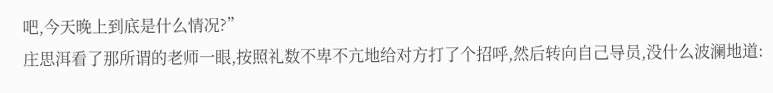吧,今天晚上到底是什么情况?”
庄思洱看了那所谓的老师一眼,按照礼数不卑不亢地给对方打了个招呼,然后转向自己导员,没什么波澜地道: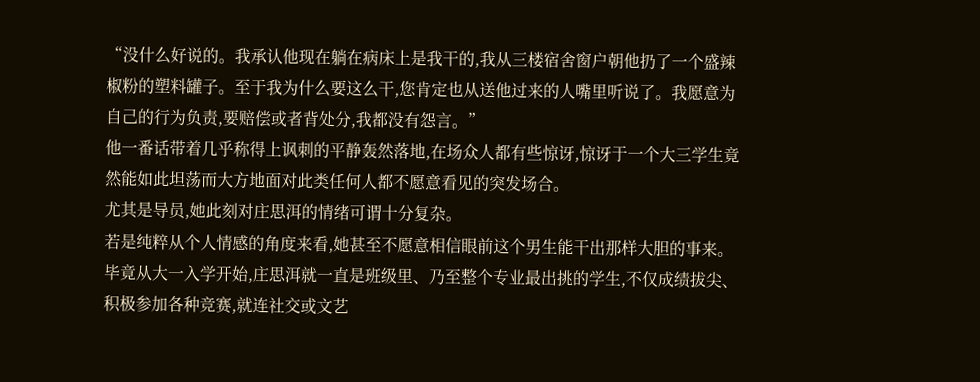“没什么好说的。我承认他现在躺在病床上是我干的,我从三楼宿舍窗户朝他扔了一个盛辣椒粉的塑料罐子。至于我为什么要这么干,您肯定也从送他过来的人嘴里听说了。我愿意为自己的行为负责,要赔偿或者背处分,我都没有怨言。”
他一番话带着几乎称得上讽刺的平静轰然落地,在场众人都有些惊讶,惊讶于一个大三学生竟然能如此坦荡而大方地面对此类任何人都不愿意看见的突发场合。
尤其是导员,她此刻对庄思洱的情绪可谓十分复杂。
若是纯粹从个人情感的角度来看,她甚至不愿意相信眼前这个男生能干出那样大胆的事来。毕竟从大一入学开始,庄思洱就一直是班级里、乃至整个专业最出挑的学生,不仅成绩拔尖、积极参加各种竞赛,就连社交或文艺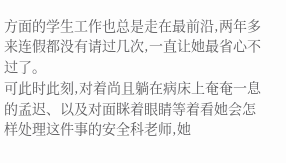方面的学生工作也总是走在最前沿,两年多来连假都没有请过几次,一直让她最省心不过了。
可此时此刻,对着尚且躺在病床上奄奄一息的孟迟、以及对面眯着眼睛等着看她会怎样处理这件事的安全科老师,她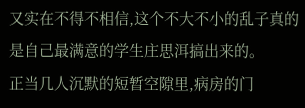又实在不得不相信,这个不大不小的乱子真的是自己最满意的学生庄思洱搞出来的。
正当几人沉默的短暂空隙里,病房的门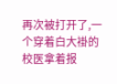再次被打开了,一个穿着白大褂的校医拿着报